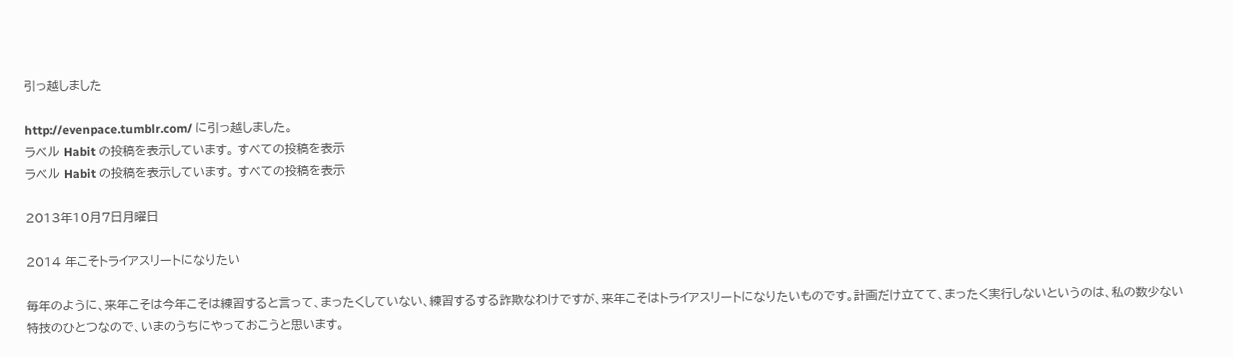引っ越しました

http://evenpace.tumblr.com/ に引っ越しました。
ラベル Habit の投稿を表示しています。 すべての投稿を表示
ラベル Habit の投稿を表示しています。 すべての投稿を表示

2013年10月7日月曜日

2014 年こそトライアスリートになりたい

毎年のように、来年こそは今年こそは練習すると言って、まったくしていない、練習するする詐欺なわけですが、来年こそはトライアスリートになりたいものです。計画だけ立てて、まったく実行しないというのは、私の数少ない特技のひとつなので、いまのうちにやっておこうと思います。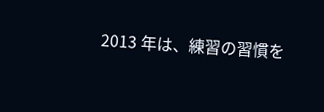2013 年は、練習の習慣を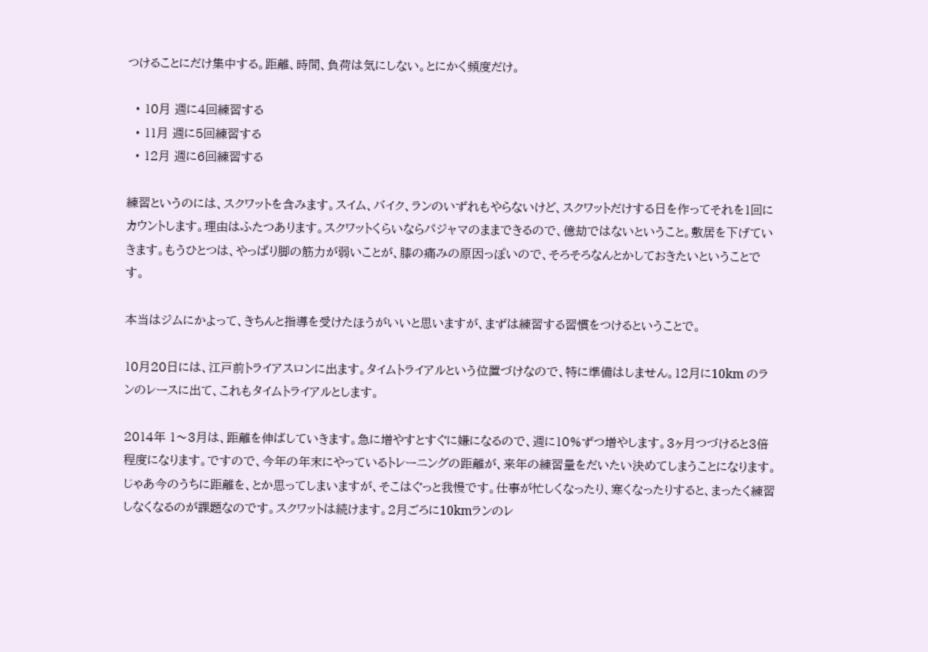つけることにだけ集中する。距離、時間、負荷は気にしない。とにかく頻度だけ。

  • 10月 週に4回練習する
  • 11月 週に5回練習する
  • 12月 週に6回練習する

練習というのには、スクワットを含みます。スイム、バイク、ランのいずれもやらないけど、スクワットだけする日を作ってそれを1回にカウントします。理由はふたつあります。スクワットくらいならパジャマのままできるので、億劫ではないということ。敷居を下げていきます。もうひとつは、やっぱり脚の筋力が弱いことが、膝の痛みの原因っぽいので、そろそろなんとかしておきたいということです。

本当はジムにかよって、きちんと指導を受けたほうがいいと思いますが、まずは練習する習慣をつけるということで。

10月20日には、江戸前トライアスロンに出ます。タイムトライアルという位置づけなので、特に準備はしません。12月に10km のランのレースに出て、これもタイムトライアルとします。

2014年 1〜3月は、距離を伸ばしていきます。急に増やすとすぐに嫌になるので、週に10%ずつ増やします。3ヶ月つづけると3倍程度になります。ですので、今年の年末にやっているトレーニングの距離が、来年の練習量をだいたい決めてしまうことになります。じゃあ今のうちに距離を、とか思ってしまいますが、そこはぐっと我慢です。仕事が忙しくなったり、寒くなったりすると、まったく練習しなくなるのが課題なのです。スクワットは続けます。2月ごろに10kmランのレ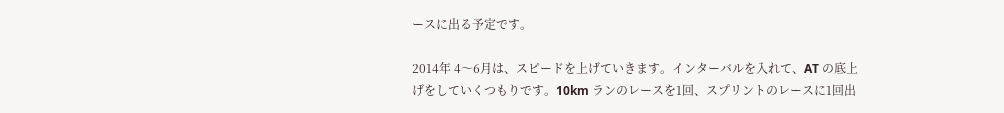ースに出る予定です。

2014年 4〜6月は、スピードを上げていきます。インターバルを入れて、AT の底上げをしていくつもりです。10km ランのレースを1回、スプリントのレースに1回出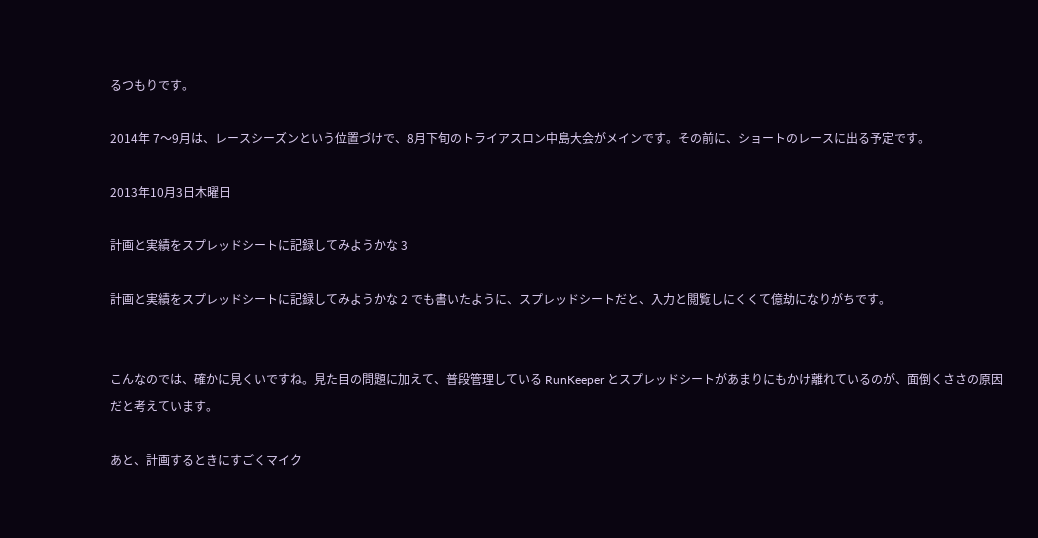るつもりです。

2014年 7〜9月は、レースシーズンという位置づけで、8月下旬のトライアスロン中島大会がメインです。その前に、ショートのレースに出る予定です。

2013年10月3日木曜日

計画と実績をスプレッドシートに記録してみようかな 3

計画と実績をスプレッドシートに記録してみようかな 2 でも書いたように、スプレッドシートだと、入力と閲覧しにくくて億劫になりがちです。


こんなのでは、確かに見くいですね。見た目の問題に加えて、普段管理している RunKeeper とスプレッドシートがあまりにもかけ離れているのが、面倒くささの原因だと考えています。

あと、計画するときにすごくマイク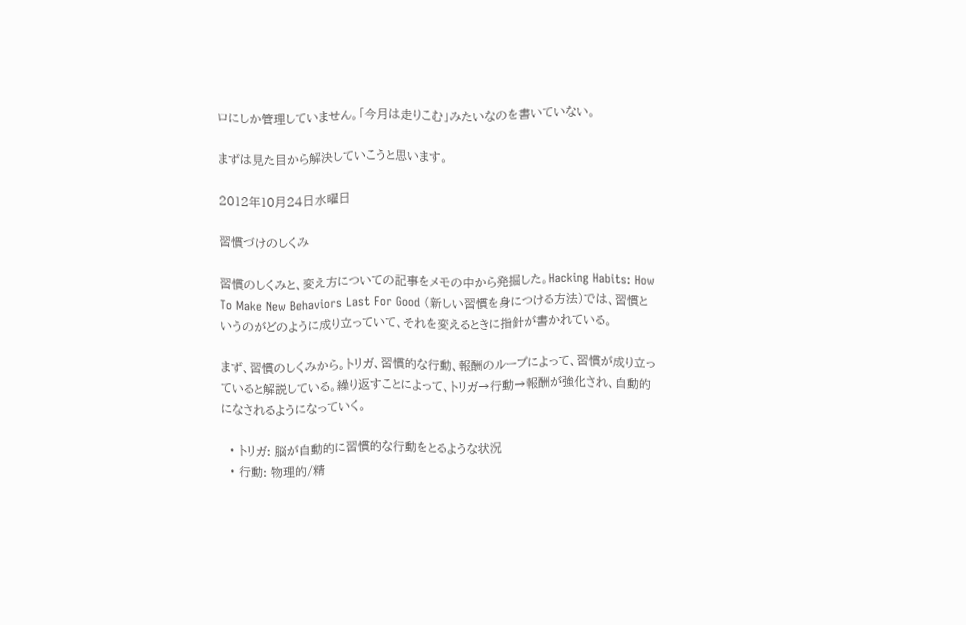ロにしか管理していません。「今月は走りこむ」みたいなのを書いていない。

まずは見た目から解決していこうと思います。

2012年10月24日水曜日

習慣づけのしくみ

習慣のしくみと、変え方についての記事をメモの中から発掘した。Hacking Habits: How To Make New Behaviors Last For Good (新しい習慣を身につける方法)では、習慣というのがどのように成り立っていて、それを変えるときに指針が書かれている。

まず、習慣のしくみから。トリガ、習慣的な行動、報酬のループによって、習慣が成り立っていると解説している。繰り返すことによって、トリガ→行動→報酬が強化され、自動的になされるようになっていく。

  • トリガ: 脳が自動的に習慣的な行動をとるような状況
  • 行動: 物理的/精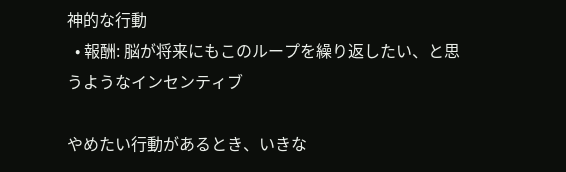神的な行動
  • 報酬: 脳が将来にもこのループを繰り返したい、と思うようなインセンティブ

やめたい行動があるとき、いきな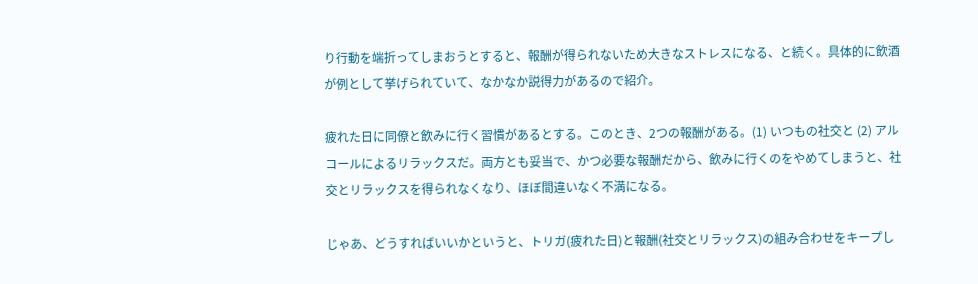り行動を端折ってしまおうとすると、報酬が得られないため大きなストレスになる、と続く。具体的に飲酒が例として挙げられていて、なかなか説得力があるので紹介。

疲れた日に同僚と飲みに行く習慣があるとする。このとき、2つの報酬がある。(1) いつもの社交と (2) アルコールによるリラックスだ。両方とも妥当で、かつ必要な報酬だから、飲みに行くのをやめてしまうと、社交とリラックスを得られなくなり、ほぼ間違いなく不満になる。

じゃあ、どうすればいいかというと、トリガ(疲れた日)と報酬(社交とリラックス)の組み合わせをキープし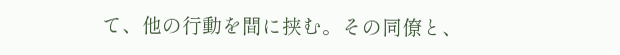て、他の行動を間に挟む。その同僚と、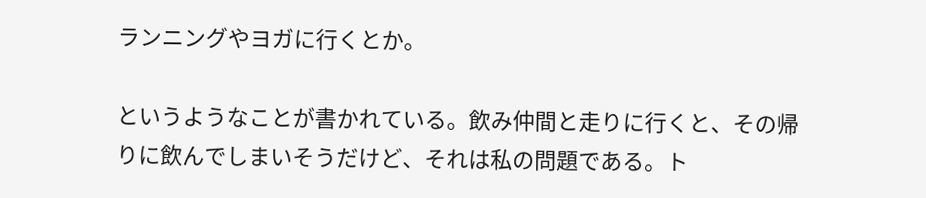ランニングやヨガに行くとか。

というようなことが書かれている。飲み仲間と走りに行くと、その帰りに飲んでしまいそうだけど、それは私の問題である。ト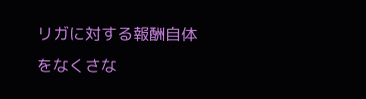リガに対する報酬自体をなくさな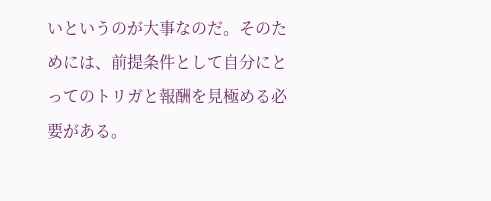いというのが大事なのだ。そのためには、前提条件として自分にとってのトリガと報酬を見極める必要がある。